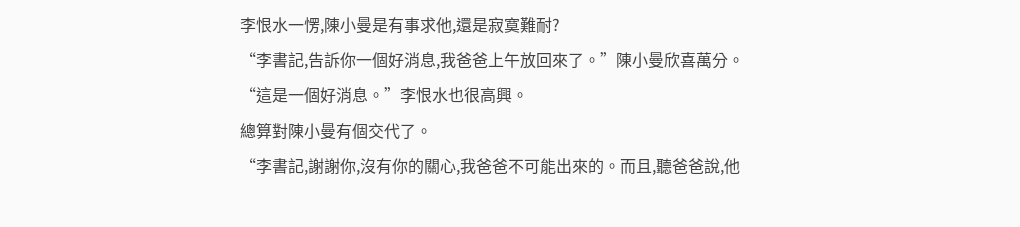李恨水一愣,陳小曼是有事求他,還是寂寞難耐?
“李書記,告訴你一個好消息,我爸爸上午放回來了。”陳小曼欣喜萬分。
“這是一個好消息。”李恨水也很高興。
總算對陳小曼有個交代了。
“李書記,謝謝你,沒有你的關心,我爸爸不可能出來的。而且,聽爸爸說,他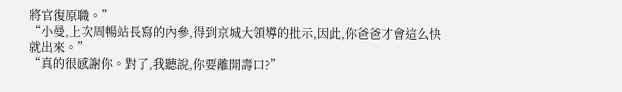將官復原職。”
“小曼,上次周暢站長寫的內參,得到京城大領導的批示,因此,你爸爸才會這么快就出來。”
“真的很感謝你。對了,我聽說,你要離開壽口?”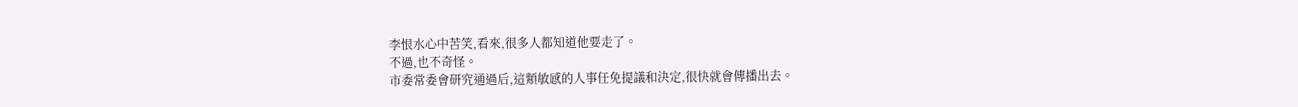李恨水心中苦笑,看來,很多人都知道他要走了。
不過,也不奇怪。
市委常委會研究通過后,這類敏感的人事任免提議和決定,很快就會傳播出去。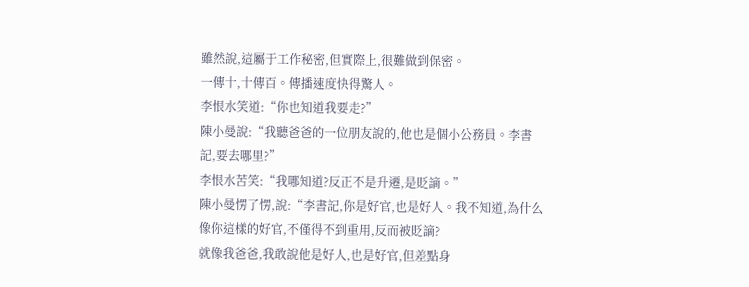雖然說,這屬于工作秘密,但實際上,很難做到保密。
一傳十,十傳百。傳播速度快得驚人。
李恨水笑道:“你也知道我要走?”
陳小曼說:“我聽爸爸的一位朋友說的,他也是個小公務員。李書記,要去哪里?”
李恨水苦笑:“我哪知道?反正不是升遷,是貶謫。”
陳小曼愣了愣,說:“李書記,你是好官,也是好人。我不知道,為什么像你這樣的好官,不僅得不到重用,反而被貶謫?
就像我爸爸,我敢說他是好人,也是好官,但差點身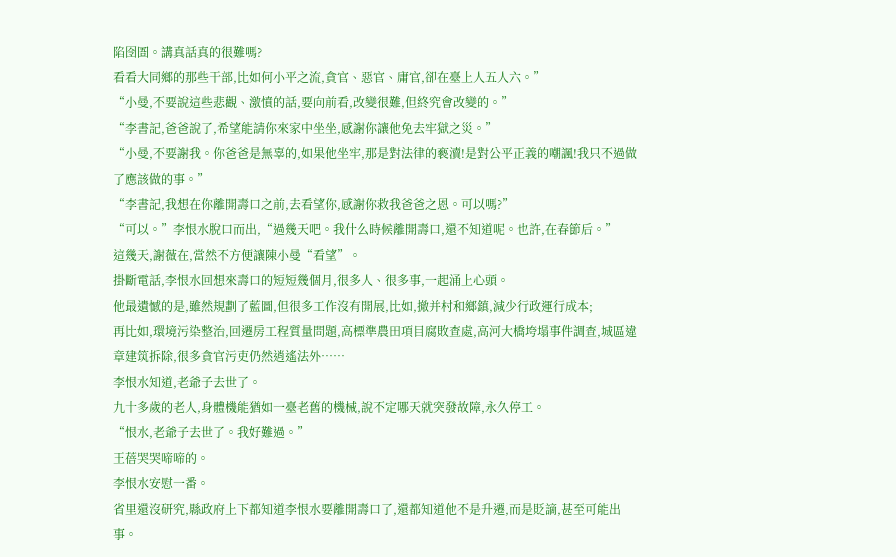陷囹圄。講真話真的很難嗎?
看看大同鄉的那些干部,比如何小平之流,貪官、惡官、庸官,卻在臺上人五人六。”
“小曼,不要說這些悲觀、激憤的話,要向前看,改變很難,但終究會改變的。”
“李書記,爸爸說了,希望能請你來家中坐坐,感謝你讓他免去牢獄之災。”
“小曼,不要謝我。你爸爸是無辜的,如果他坐牢,那是對法律的褻瀆!是對公平正義的嘲諷!我只不過做了應該做的事。”
“李書記,我想在你離開壽口之前,去看望你,感謝你救我爸爸之恩。可以嗎?”
“可以。”李恨水脫口而出,“過幾天吧。我什么時候離開壽口,還不知道呢。也許,在春節后。”
這幾天,謝薇在,當然不方便讓陳小曼“看望”。
掛斷電話,李恨水回想來壽口的短短幾個月,很多人、很多事,一起涌上心頭。
他最遺憾的是,雖然規劃了藍圖,但很多工作沒有開展,比如,撤并村和鄉鎮,減少行政運行成本;
再比如,環境污染整治,回遷房工程質量問題,高標準農田項目腐敗查處,高河大橋垮塌事件調查,城區違章建筑拆除,很多貪官污吏仍然逍遙法外……
李恨水知道,老爺子去世了。
九十多歲的老人,身體機能猶如一臺老舊的機械,說不定哪天就突發故障,永久停工。
“恨水,老爺子去世了。我好難過。”
王蓓哭哭啼啼的。
李恨水安慰一番。
省里還沒研究,縣政府上下都知道李恨水要離開壽口了,還都知道他不是升遷,而是貶謫,甚至可能出事。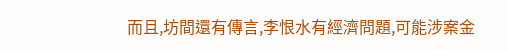而且,坊間還有傳言,李恨水有經濟問題,可能涉案金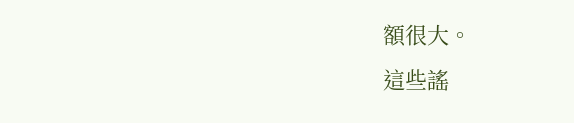額很大。
這些謠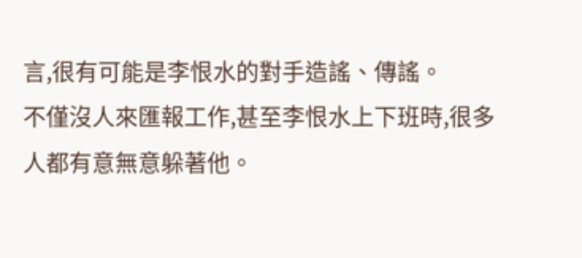言,很有可能是李恨水的對手造謠、傳謠。
不僅沒人來匯報工作,甚至李恨水上下班時,很多人都有意無意躲著他。